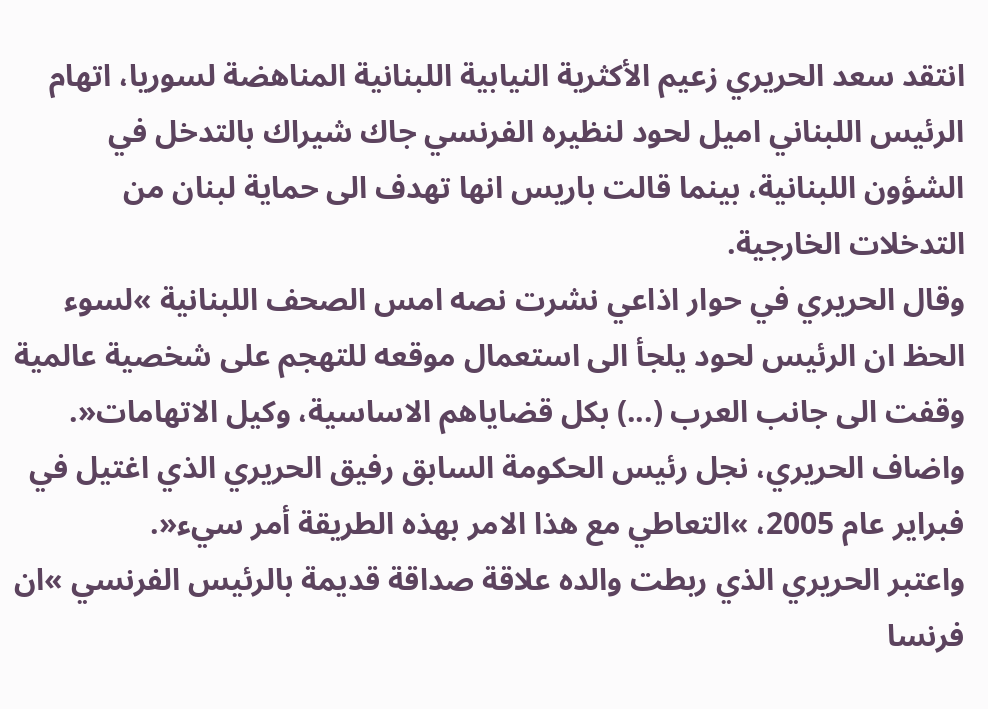انتقد سعد الحريري زعيم الأكثرية النيابية اللبنانية المناهضة لسوريا، اتهام الرئيس اللبناني اميل لحود لنظيره الفرنسي جاك شيراك بالتدخل في الشؤون اللبنانية، بينما قالت باريس انها تهدف الى حماية لبنان من التدخلات الخارجية.
وقال الحريري في حوار اذاعي نشرت نصه امس الصحف اللبنانية »لسوء الحظ ان الرئيس لحود يلجأ الى استعمال موقعه للتهجم على شخصية عالمية وقفت الى جانب العرب (...) بكل قضاياهم الاساسية، وكيل الاتهامات«. واضاف الحريري، نجل رئيس الحكومة السابق رفيق الحريري الذي اغتيل في فبراير عام 2005، »التعاطي مع هذا الامر بهذه الطريقة أمر سيء«.
واعتبر الحريري الذي ربطت والده علاقة صداقة قديمة بالرئيس الفرنسي »ان فرنسا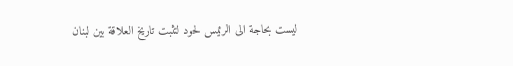ليست بحاجة الى الرئيس لحود لتثبت تاريخ العلاقة بين لبنان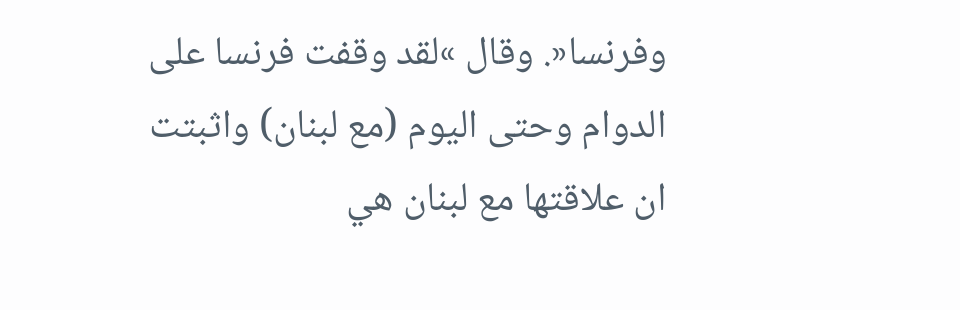وفرنسا«. وقال »لقد وقفت فرنسا على الدوام وحتى اليوم (مع لبنان) واثبتت ان علاقتها مع لبنان هي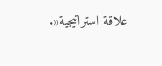علاقة استراتيجية«.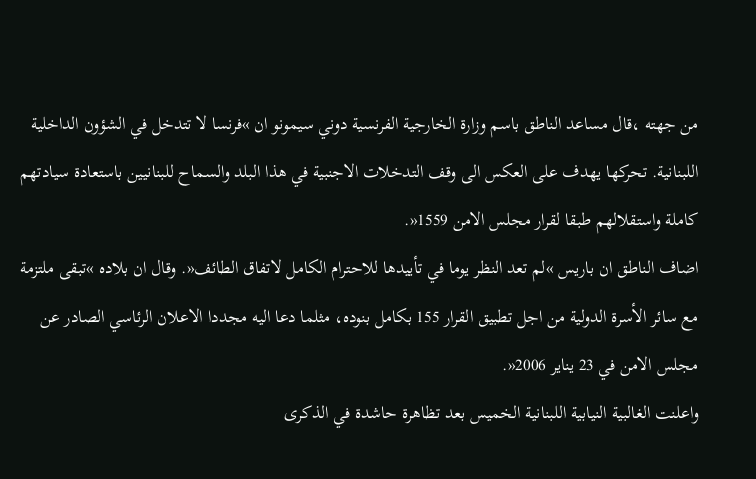من جهته ،قال مساعد الناطق باسم وزارة الخارجية الفرنسية دوني سيمونو ان »فرنسا لا تتدخل في الشؤون الداخلية اللبنانية. تحركها يهدف على العكس الى وقف التدخلات الاجنبية في هذا البلد والسماح للبنانيين باستعادة سيادتهم كاملة واستقلالهم طبقا لقرار مجلس الامن 1559«.
اضاف الناطق ان باريس »لم تعد النظر يوما في تأييدها للاحترام الكامل لاتفاق الطائف«. وقال ان بلاده »تبقى ملتزمة مع سائر الأسرة الدولية من اجل تطبيق القرار 155 بكامل بنوده، مثلما دعا اليه مجددا الاعلان الرئاسي الصادر عن مجلس الامن في 23 يناير 2006«.
واعلنت الغالبية النيابية اللبنانية الخميس بعد تظاهرة حاشدة في الذكرى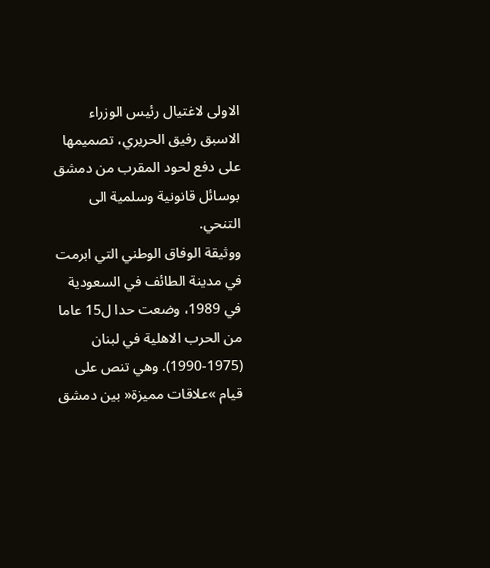الاولى لاغتيال رئيس الوزراء الاسبق رفيق الحريري، تصميمها على دفع لحود المقرب من دمشق بوسائل قانونية وسلمية الى التنحي.
ووثيقة الوفاق الوطني التي ابرمت في مدينة الطائف في السعودية في 1989، وضعت حدا ل15 عاما من الحرب الاهلية في لبنان (1975-1990). وهي تنص على قيام »علاقات مميزة« بين دمشق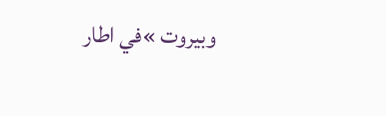وبيروت »في اطار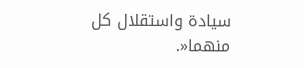سيادة واستقلال كل منهما«.